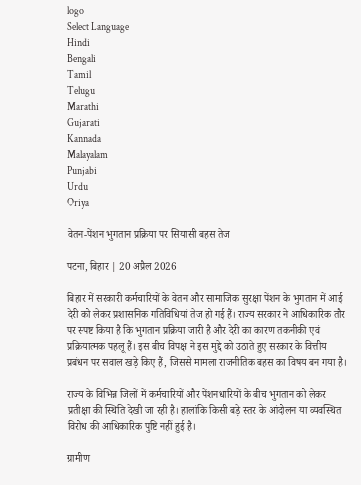logo
Select Language
Hindi
Bengali
Tamil
Telugu
Marathi
Gujarati
Kannada
Malayalam
Punjabi
Urdu
Oriya

वेतन-पेंशन भुगतान प्रक्रिया पर सियासी बहस तेज

पटना, बिहार | 20 अप्रैल 2026

बिहार में सरकारी कर्मचारियों के वेतन और सामाजिक सुरक्षा पेंशन के भुगतान में आई देरी को लेकर प्रशासनिक गतिविधियां तेज हो गई हैं। राज्य सरकार ने आधिकारिक तौर पर स्पष्ट किया है कि भुगतान प्रक्रिया जारी है और देरी का कारण तकनीकी एवं प्रक्रियात्मक पहलू हैं। इस बीच विपक्ष ने इस मुद्दे को उठाते हुए सरकार के वित्तीय प्रबंधन पर सवाल खड़े किए हैं, जिससे मामला राजनीतिक बहस का विषय बन गया है।

राज्य के विभिन्न जिलों में कर्मचारियों और पेंशनधारियों के बीच भुगतान को लेकर प्रतीक्षा की स्थिति देखी जा रही है। हालांकि किसी बड़े स्तर के आंदोलन या व्यवस्थित विरोध की आधिकारिक पुष्टि नहीं हुई है।

ग्रामीण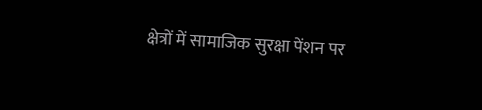क्षेत्रों में सामाजिक सुरक्षा पेंशन पर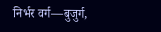निर्भर वर्ग—बुजुर्ग,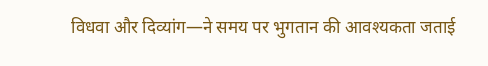विधवा और दिव्यांग—ने समय पर भुगतान की आवश्यकता जताई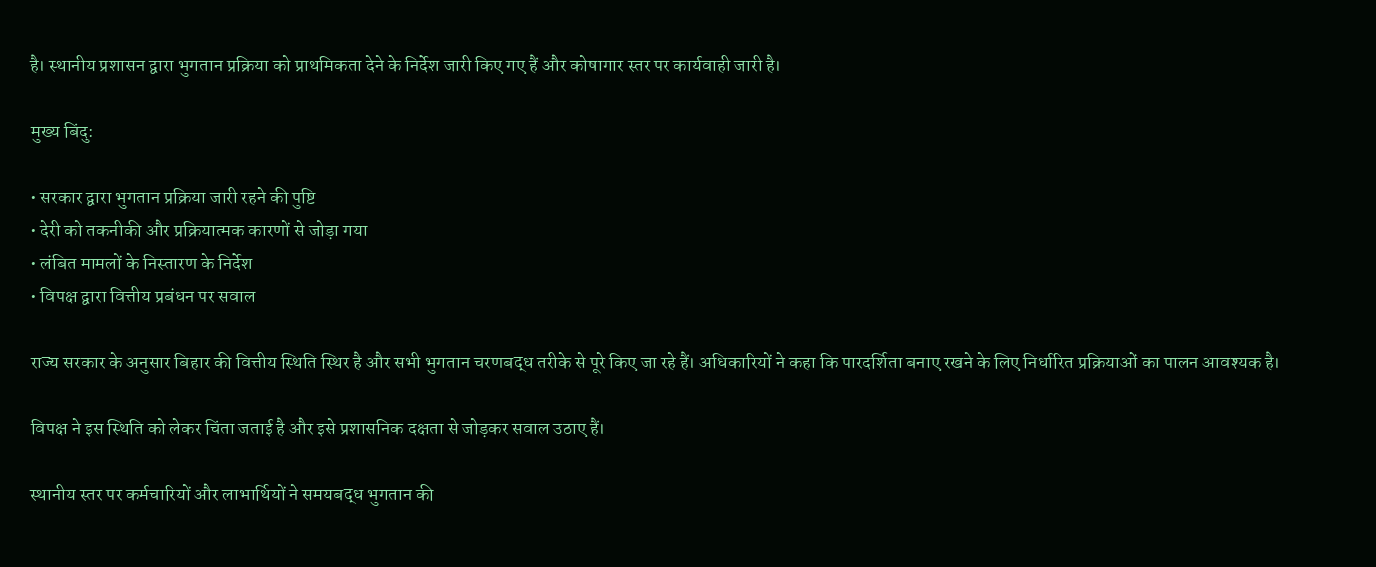है। स्थानीय प्रशासन द्वारा भुगतान प्रक्रिया को प्राथमिकता देने के निर्देश जारी किए गए हैं और कोषागार स्तर पर कार्यवाही जारी है।

मुख्य बिंदु:

• सरकार द्वारा भुगतान प्रक्रिया जारी रहने की पुष्टि
• देरी को तकनीकी और प्रक्रियात्मक कारणों से जोड़ा गया
• लंबित मामलों के निस्तारण के निर्देश
• विपक्ष द्वारा वित्तीय प्रबंधन पर सवाल

राज्य सरकार के अनुसार बिहार की वित्तीय स्थिति स्थिर है और सभी भुगतान चरणबद्ध तरीके से पूरे किए जा रहे हैं। अधिकारियों ने कहा कि पारदर्शिता बनाए रखने के लिए निर्धारित प्रक्रियाओं का पालन आवश्यक है।

विपक्ष ने इस स्थिति को लेकर चिंता जताई है और इसे प्रशासनिक दक्षता से जोड़कर सवाल उठाए हैं।

स्थानीय स्तर पर कर्मचारियों और लाभार्थियों ने समयबद्ध भुगतान की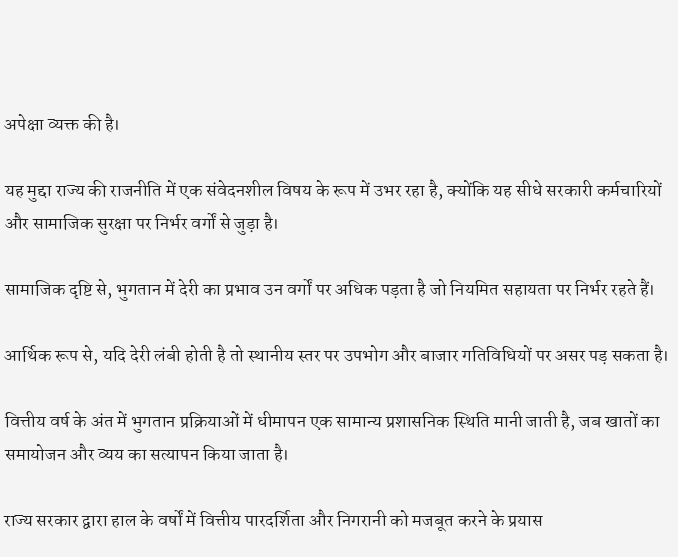अपेक्षा व्यक्त की है।

यह मुद्दा राज्य की राजनीति में एक संवेदनशील विषय के रूप में उभर रहा है, क्योंकि यह सीधे सरकारी कर्मचारियों और सामाजिक सुरक्षा पर निर्भर वर्गों से जुड़ा है।

सामाजिक दृष्टि से, भुगतान में देरी का प्रभाव उन वर्गों पर अधिक पड़ता है जो नियमित सहायता पर निर्भर रहते हैं।

आर्थिक रूप से, यदि देरी लंबी होती है तो स्थानीय स्तर पर उपभोग और बाजार गतिविधियों पर असर पड़ सकता है।

वित्तीय वर्ष के अंत में भुगतान प्रक्रियाओं में धीमापन एक सामान्य प्रशासनिक स्थिति मानी जाती है, जब खातों का समायोजन और व्यय का सत्यापन किया जाता है।

राज्य सरकार द्वारा हाल के वर्षों में वित्तीय पारदर्शिता और निगरानी को मजबूत करने के प्रयास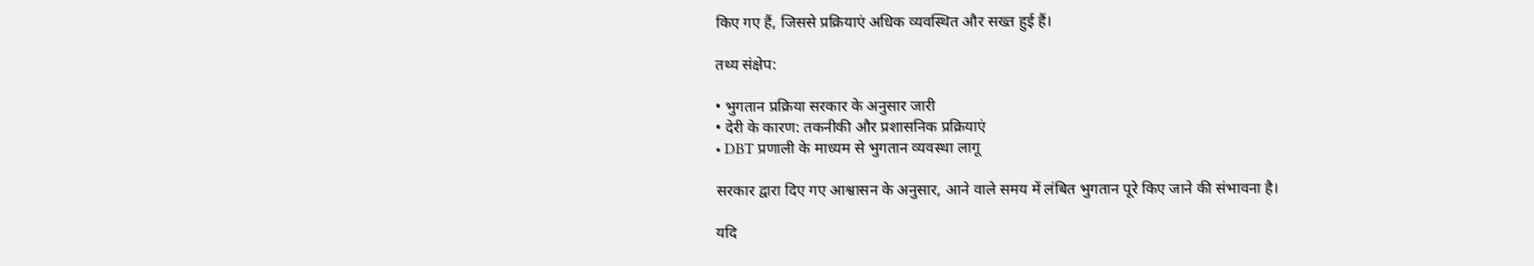किए गए हैं, जिससे प्रक्रियाएं अधिक व्यवस्थित और सख्त हुई हैं।

तथ्य संक्षेप:

• भुगतान प्रक्रिया सरकार के अनुसार जारी
• देरी के कारण: तकनीकी और प्रशासनिक प्रक्रियाएं
• DBT प्रणाली के माध्यम से भुगतान व्यवस्था लागू

सरकार द्वारा दिए गए आश्वासन के अनुसार, आने वाले समय में लंबित भुगतान पूरे किए जाने की संभावना है।

यदि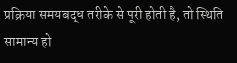प्रक्रिया समयबद्ध तरीके से पूरी होती है, तो स्थिति सामान्य हो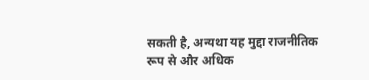सकती है, अन्यथा यह मुद्दा राजनीतिक रूप से और अधिक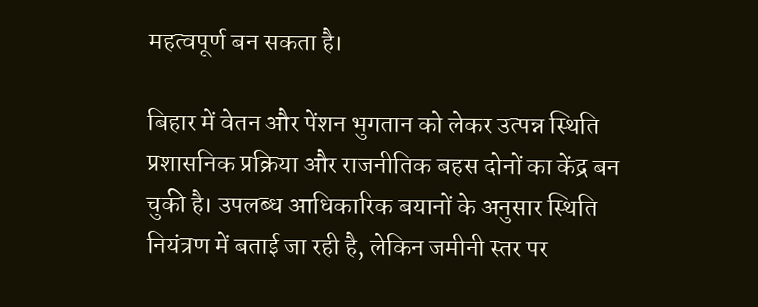महत्वपूर्ण बन सकता है।

बिहार में वेतन और पेंशन भुगतान को लेकर उत्पन्न स्थिति प्रशासनिक प्रक्रिया और राजनीतिक बहस दोनों का केंद्र बन चुकी है। उपलब्ध आधिकारिक बयानों के अनुसार स्थिति नियंत्रण में बताई जा रही है, लेकिन जमीनी स्तर पर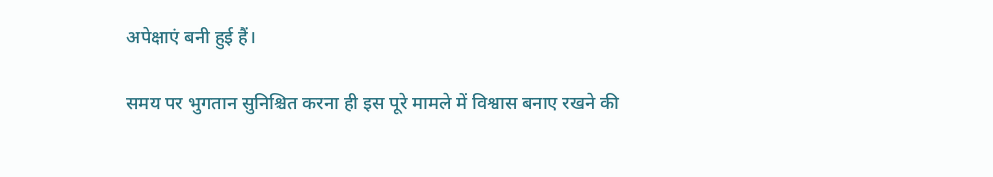अपेक्षाएं बनी हुई हैं।

समय पर भुगतान सुनिश्चित करना ही इस पूरे मामले में विश्वास बनाए रखने की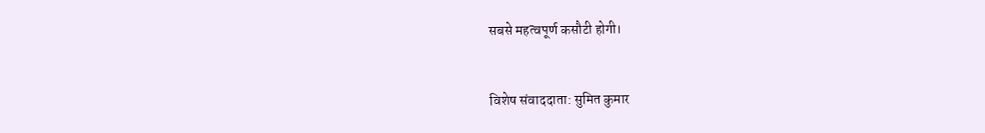सबसे महत्वपूर्ण कसौटी होगी।


विशेष संवाददाता: सुमित कुमार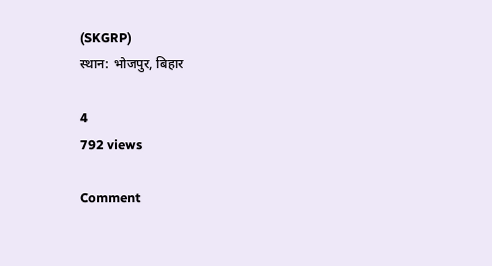(SKGRP)
स्थान: भोजपुर, बिहार

4
792 views

Comment